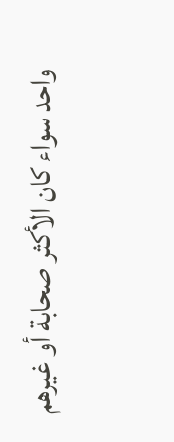واحد سواء كان الأكثر صحابة أو غيرهم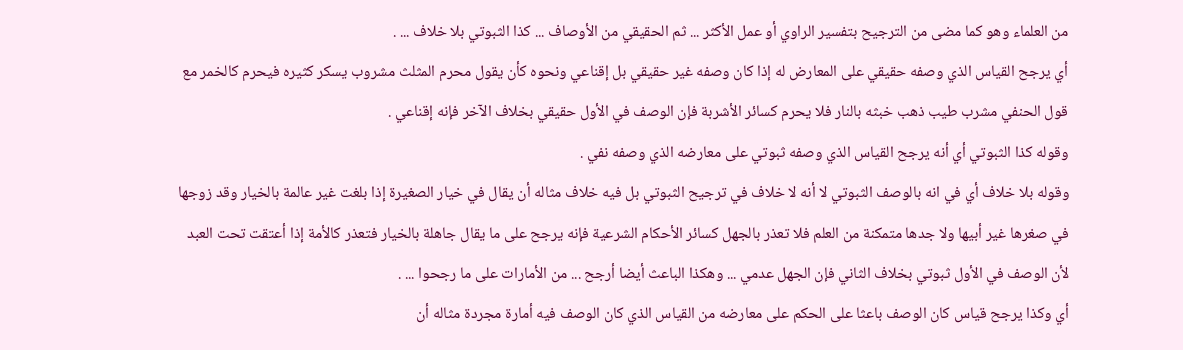من العلماء وهو كما مضى من الترجيح بتفسير الراوي أو عمل الأكثر ... ثم الحقيقي من الأوصاف ... كذا الثبوتي بلا خلاف ... .
أي يرجح القياس الذي وصفه حقيقي على المعارض له إذا كان وصفه غير حقيقي بل إقناعي ونحوه كأن يقول محرم المثلث مشروب يسكر كثيره فيحرم كالخمر مع قول الحنفي مشرب طيب ذهب خبثه بالنار فلا يحرم كسائر الأشربة فإن الوصف في الأول حقيقي بخلاف الآخر فإنه إقناعي .
وقوله كذا الثبوتي أي أنه يرجح القياس الذي وصفه ثبوتي على معارضه الذي وصفه نفي .
وقوله بلا خلاف أي في انه بالوصف الثبوتي لا أنه لا خلاف في ترجيح الثبوتي بل فيه خلاف مثاله أن يقال في خيار الصغيرة إذا بلغت غير عالمة بالخيار وقد زوجها في صغرها غير أبيها ولا جدها متمكنة من العلم فلا تعذر بالجهل كسائر الأحكام الشرعية فإنه يرجح على ما يقال جاهلة بالخيار فتعذر كالأمة إذا أعتقت تحت العبد لأن الوصف في الأول ثبوتي بخلاف الثاني فإن الجهل عدمي ... وهكذا الباعث أيضا أرجح ... من الأمارات على ما رجحوا ... .
أي وكذا يرجح قياس كان الوصف باعثا على الحكم على معارضه من القياس الذي كان الوصف فيه أمارة مجردة مثاله أن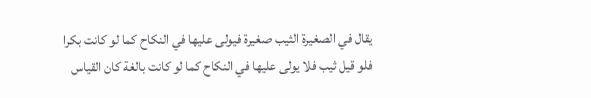يقال في الصغيرة الثيب صغيرة فيولى عليها في النكاح كما لو كانت بكرا فلو قيل ثيب فلا يولى عليها في النكاح كما لو كانت بالغة كان القياس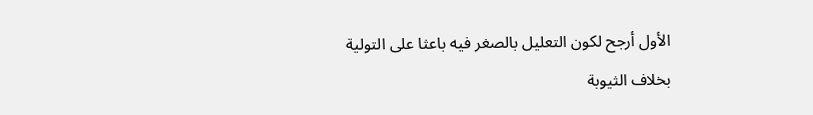الأول أرجح لكون التعليل بالصغر فيه باعثا على التولية بخلاف الثيوبة